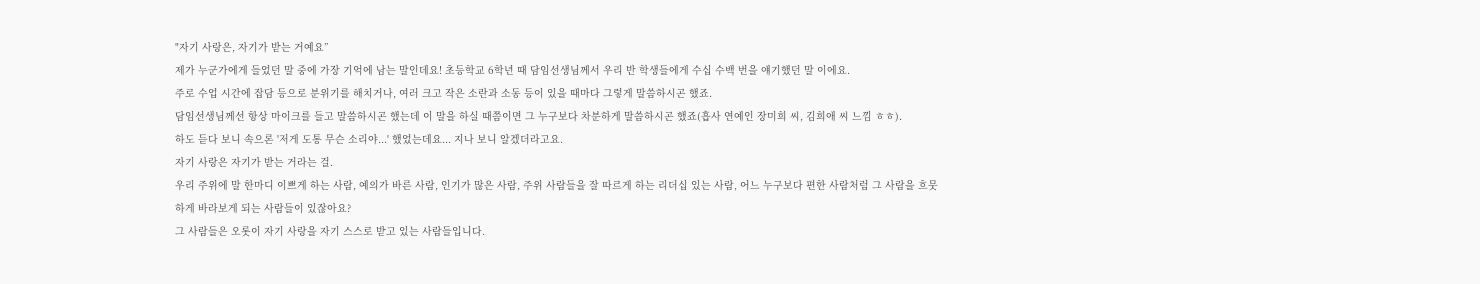"자기 사랑은, 자기가 받는 거예요”
제가 누군가에게 들었던 말 중에 가장 기억에 남는 말인데요! 초등학교 6학년 때 담임선생님께서 우리 반 학생들에게 수십 수백 번을 얘기했던 말 이에요.
주로 수업 시간에 잡담 등으로 분위기를 해치거나, 여러 크고 작은 소란과 소동 등이 있을 때마다 그렇게 말씀하시곤 했죠.
담임선생님께선 항상 마이크를 들고 말씀하시곤 했는데 이 말을 하실 때쯤이면 그 누구보다 차분하게 말씀하시곤 했죠(흡사 연예인 장미희 씨, 김희애 씨 느낌 ㅎㅎ).
하도 듣다 보니 속으론 '저게 도통 무슨 소리야...' 했었는데요... 지나 보니 알겠더라고요.
자기 사랑은 자기가 받는 거라는 걸.
우리 주위에 말 한마디 이쁘게 하는 사람, 예의가 바른 사람, 인기가 많은 사람, 주위 사람들을 잘 따르게 하는 리더십 있는 사람, 어느 누구보다 편한 사람처럼 그 사람을 흐뭇하게 바라보게 되는 사람들이 있잖아요?
그 사람들은 오롯이 자기 사랑을 자기 스스로 받고 있는 사람들입니다.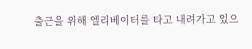출근을 위해 엘리베이터를 타고 내려가고 있으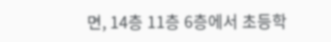면, 14층 11층 6층에서 초등학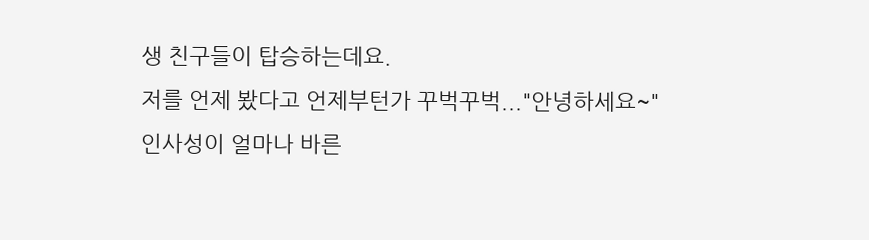생 친구들이 탑승하는데요.
저를 언제 봤다고 언제부턴가 꾸벅꾸벅..."안녕하세요~"
인사성이 얼마나 바른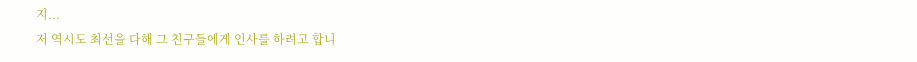지...
저 역시도 최선을 다해 그 친구들에게 인사를 하려고 합니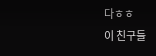다ㅎㅎ
이 친구들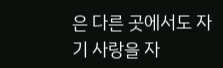은 다른 곳에서도 자기 사랑을 자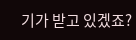기가 받고 있겠죠?